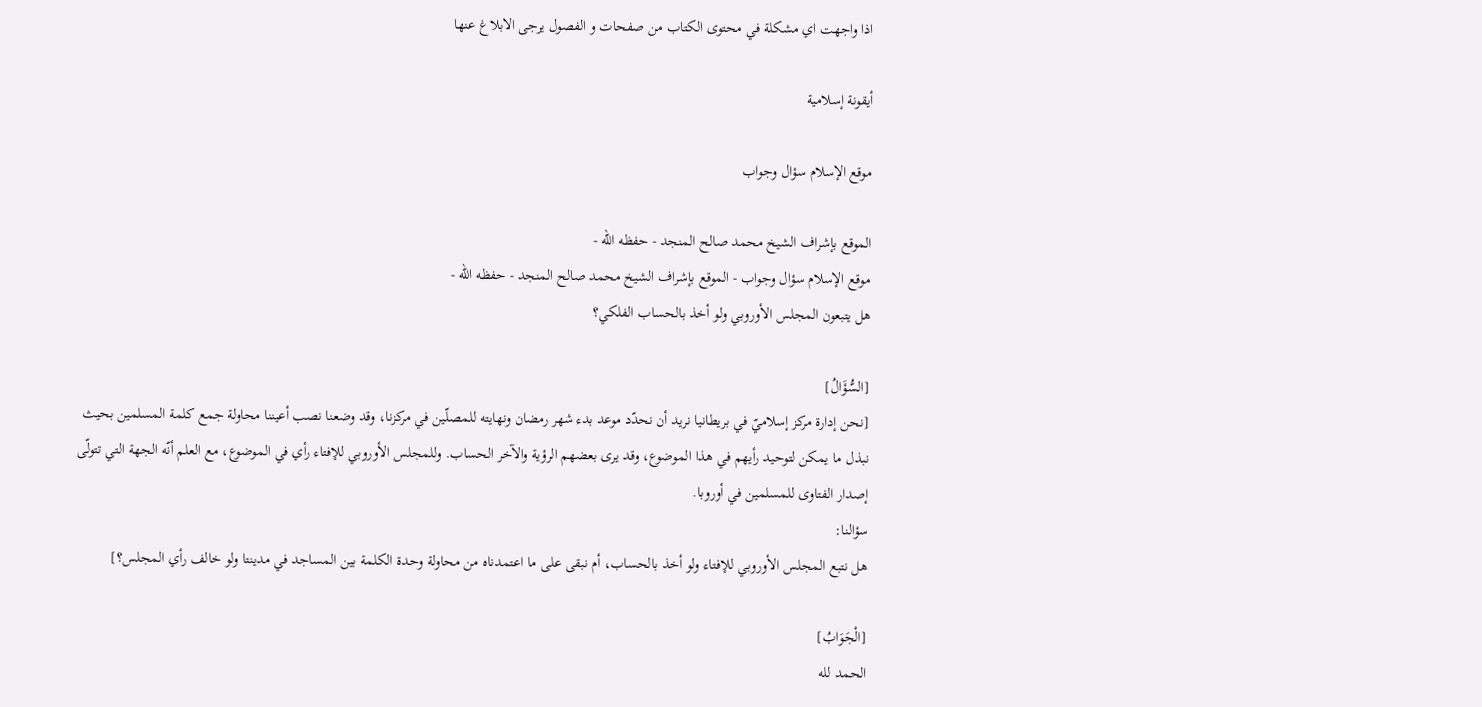اذا واجهت اي مشكلة في محتوى الكتاب من صفحات و الفصول يرجى الابلاغ عنها

أيقونة إسلامية

موقع الإسلام سؤال وجواب

الموقع بإشراف الشيخ محمد صالح المنجد - حفظه الله -
موقع الإسلام سؤال وجواب - الموقع بإشراف الشيخ محمد صالح المنجد - حفظه الله -
هل يتبعون المجلس الأوروبي ولو أخذ بالحساب الفلكي؟

[السُّؤَالُ]
[نحن إدارة مركز إسلاميّ في بريطانيا نريد أن نحدّد موعد بدء شهر رمضان ونهايته للمصلّين في مركزنا، وقد وضعنا نصب أعيننا محاولة جمع كلمة المسلمين بحيث نبذل ما يمكن لتوحيد رأيهم في هذا الموضوع، وقد يرى بعضهم الرؤية والآخر الحساب. وللمجلس الأوروبي للإفتاء رأي في الموضوع، مع العلم أنّه الجهة التي تتولّى إصدار الفتاوى للمسلمين في أوروبا.
سؤالنا:
هل نتبع المجلس الأوروبي للإفتاء ولو أخذ بالحساب، أم نبقى على ما اعتمدناه من محاولة وحدة الكلمة بين المساجد في مدينتا ولو خالف رأي المجلس؟]

[الْجَوَابُ]
الحمد لله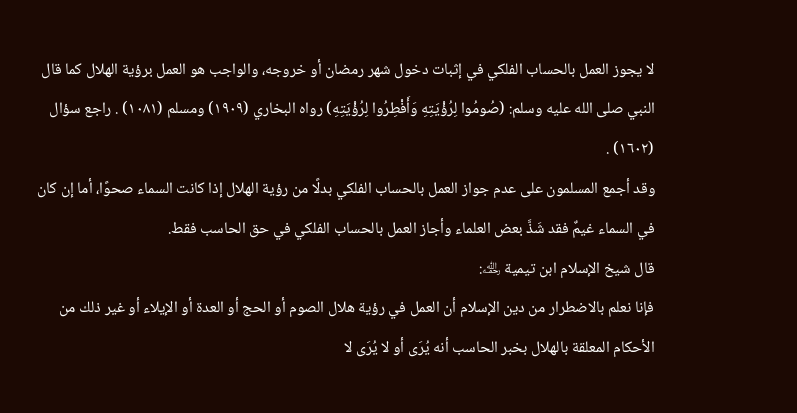لا يجوز العمل بالحساب الفلكي في إثبات دخول شهر رمضان أو خروجه، والواجب هو العمل برؤية الهلال كما قال النبي صلى الله عليه وسلم: (صُومُوا لِرُؤْيَتِهِ وَأَفْطِرُوا لِرُؤْيَتِهِ) رواه البخاري (١٩٠٩) ومسلم (١٠٨١) . راجع سؤال (١٦٠٢) .
وقد أجمع المسلمون على عدم جواز العمل بالحساب الفلكي بدلًا من رؤية الهلال إذا كانت السماء صحوًا، أما إن كان في السماء غيمٌ فقد شَذَّ بعض العلماء وأجاز العمل بالحساب الفلكي في حق الحاسب فقط.
قال شيخ الإسلام ابن تيمية ﵀:
فإنا نعلم بالاضطرار من دين الإسلام أن العمل في رؤية هلال الصوم أو الحج أو العدة أو الإيلاء أو غير ذلك من الأحكام المعلقة بالهلال بخبر الحاسب أنه يُرَى أو لا يُرَى لا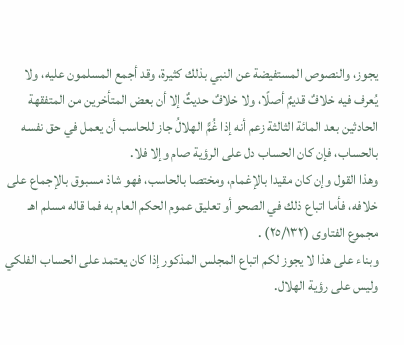يجوز، والنصوص المستفيضة عن النبي بذلك كثيرة، وقد أجمع المسلمون عليه، ولا يُعرف فيه خلافٌ قديمٌ أصلًا، ولا خلافٌ حديثٌ إلا أن بعض المتأخرين من المتفقهة الحادثين بعد المائة الثالثة زعم أنه إذا غُمًّ الهلالُ جاز للحاسب أن يعمل في حق نفسه بالحساب، فإن كان الحساب دل على الرؤية صام وإلا فلا.
وهذا القول وإن كان مقيدا بالإغمام، ومختصا بالحاسب، فهو شاذ مسبوق بالإجماع على خلافه، فأما اتباع ذلك في الصحو أو تعليق عموم الحكم العام به فما قاله مسلم اهـ
مجموع الفتاوى (٢٥/١٣٢) .
وبناء على هذا لا يجوز لكم اتباع المجلس المذكور إذا كان يعتمد على الحساب الفلكي وليس على رؤية الهلال.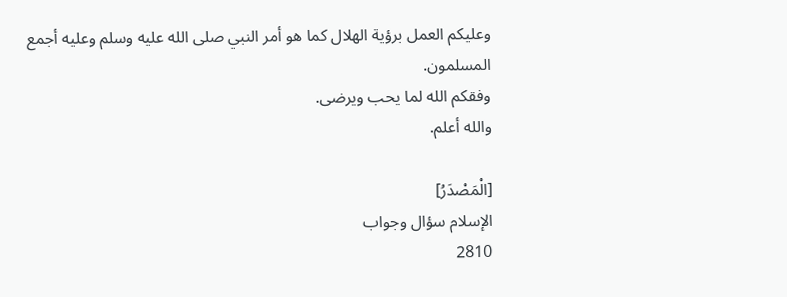وعليكم العمل برؤية الهلال كما هو أمر النبي صلى الله عليه وسلم وعليه أجمع المسلمون.
وفقكم الله لما يحب ويرضى.
والله أعلم.

[الْمَصْدَرُ]
الإسلام سؤال وجواب
2810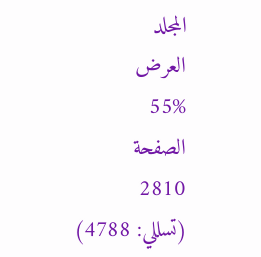المجلد
العرض
55%
الصفحة
2810
(تسللي: 4788)